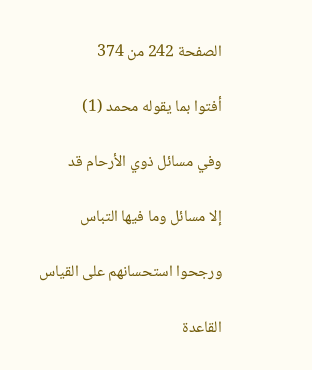الصفحة 242 من 374

أفتوا بما يقوله محمد (1)

وفي مسائل ذوي الأرحام قد

إلا مسائل وما فيها التباس

ورجحوا استحسانهم على القياس

القاعدة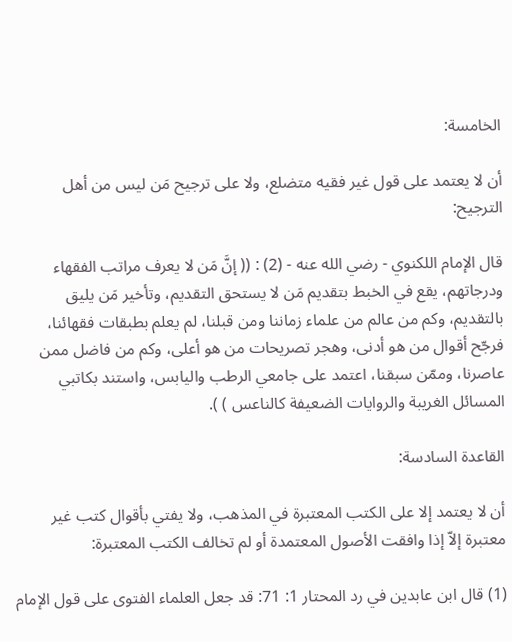الخامسة:

أن لا يعتمد على قول غير فقيه متضلع، ولا على ترجيح مَن ليس من أهل الترجيح:

قال الإمام اللكنوي - رضي الله عنه - (2) : (( إنَّ مَن لا يعرف مراتب الفقهاء ودرجاتهم، يقع في الخبط بتقديم مَن لا يستحق التقديم، وتأخير مَن يليق بالتقديم، وكم من عالم من علماء زماننا ومن قبلنا، لم يعلم بطبقات فقهائنا، فرجّح أقوال من هو أدنى، وهجر تصريحات من هو أعلى، وكم من فاضل ممن عاصرنا، وممّن سبقنا، اعتمد على جامعي الرطب واليابس، واستند بكاتبي المسائل الغريبة والروايات الضعيفة كالناعس ) ).

القاعدة السادسة:

أن لا يعتمد إلا على الكتب المعتبرة في المذهب، ولا يفتي بأقوال كتب غير معتبرة إلاّ إذا وافقت الأصول المعتمدة أو لم تخالف الكتب المعتبرة:

(1) قال ابن عابدين في رد المحتار 1: 71: قد جعل العلماء الفتوى على قول الإمام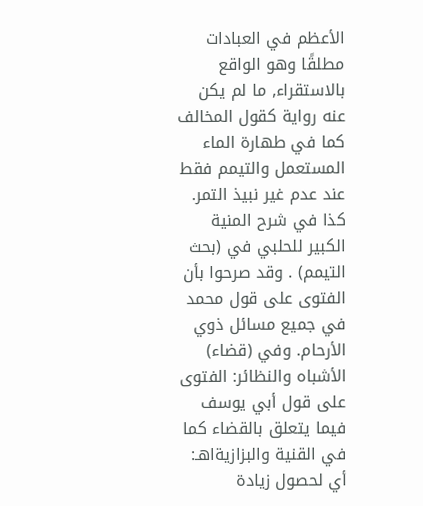الأعظم في العبادات مطلقًا وهو الواقع بالاستقراء, ما لم يكن عنه رواية كقول المخالف كما في طهارة الماء المستعمل والتيمم فقط عند عدم غير نبيذ التمر. كذا في شرح المنية الكبير للحلبي في (بحث التيمم) . وقد صرحوا بأن الفتوى على قول محمد في جميع مسائل ذوي الأرحام. وفي (قضاء) الأشباه والنظائر: الفتوى على قول أبي يوسف فيما يتعلق بالقضاء كما في القنية والبزازيةاهـ: أي لحصول زيادة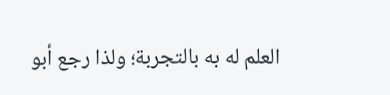العلم له به بالتجربة؛ ولذا رجع أبو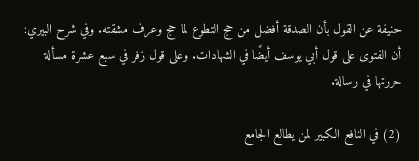حنيفة عن القول بأن الصدقة أفضل من حج التطوع لما حج وعرف مشقته. وفي شرح البيري: أن الفتوى على قول أبي يوسف أيضًا في الشهادات. وعلى قول زفر في سبع عشرة مسألة حررتها في رسالة.

(2) في النافع الكبير لمن يطالع الجامع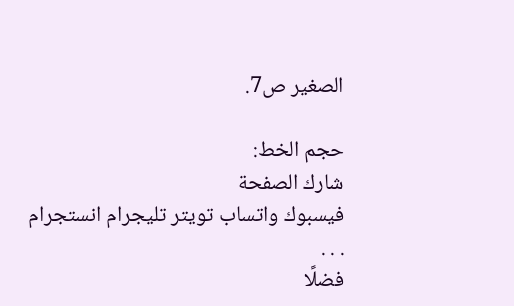الصغير ص7.

حجم الخط:
شارك الصفحة
فيسبوك واتساب تويتر تليجرام انستجرام
. . .
فضلًا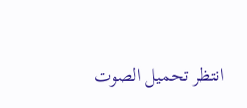انتظر تحميل الصوت